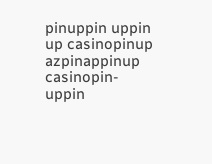pinuppin uppin up casinopinup azpinappinup casinopin-uppin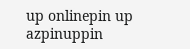up onlinepin up azpinuppin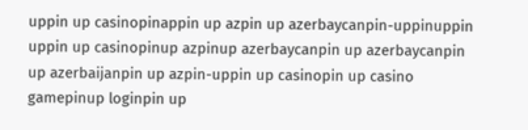uppin up casinopinappin up azpin up azerbaycanpin-uppinuppin uppin up casinopinup azpinup azerbaycanpin up azerbaycanpin up azerbaijanpin up azpin-uppin up casinopin up casino gamepinup loginpin up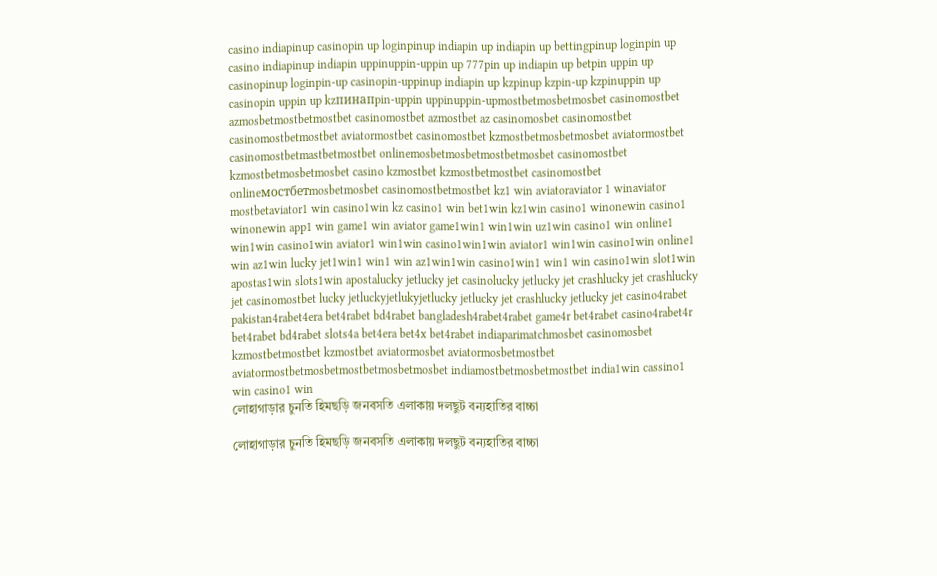casino indiapinup casinopin up loginpinup indiapin up indiapin up bettingpinup loginpin up casino indiapinup indiapin uppinuppin-uppin up 777pin up indiapin up betpin uppin up casinopinup loginpin-up casinopin-uppinup indiapin up kzpinup kzpin-up kzpinuppin up casinopin uppin up kzпинапpin-uppin uppinuppin-upmostbetmosbetmosbet casinomostbet azmosbetmostbetmostbet casinomostbet azmostbet az casinomosbet casinomostbet casinomostbetmostbet aviatormostbet casinomostbet kzmostbetmosbetmosbet aviatormostbet casinomostbetmastbetmostbet onlinemosbetmosbetmostbetmosbet casinomostbet kzmostbetmosbetmosbet casino kzmostbet kzmostbetmostbet casinomostbet onlineмостбетmosbetmosbet casinomostbetmostbet kz1 win aviatoraviator 1 winaviator mostbetaviator1 win casino1win kz casino1 win bet1win kz1win casino1 winonewin casino1 winonewin app1 win game1 win aviator game1win1 win1win uz1win casino1 win online1 win1win casino1win aviator1 win1win casino1win1win aviator1 win1win casino1win online1 win az1win lucky jet1win1 win1 win az1win1win casino1win1 win1 win casino1win slot1win apostas1win slots1win apostalucky jetlucky jet casinolucky jetlucky jet crashlucky jet crashlucky jet casinomostbet lucky jetluckyjetlukyjetlucky jetlucky jet crashlucky jetlucky jet casino4rabet pakistan4rabet4era bet4rabet bd4rabet bangladesh4rabet4rabet game4r bet4rabet casino4rabet4r bet4rabet bd4rabet slots4a bet4era bet4x bet4rabet indiaparimatchmosbet casinomosbet kzmostbetmostbet kzmostbet aviatormosbet aviatormosbetmostbet aviatormostbetmosbetmostbetmosbetmosbet indiamostbetmosbetmostbet india1win cassino1 win casino1 win
লোহাগাড়ার চুনতি হিমছড়ি জনবসতি এলাকায় দলছুট বন্যহাতির বাচ্চা

লোহাগাড়ার চুনতি হিমছড়ি জনবসতি এলাকায় দলছুট বন্যহাতির বাচ্চা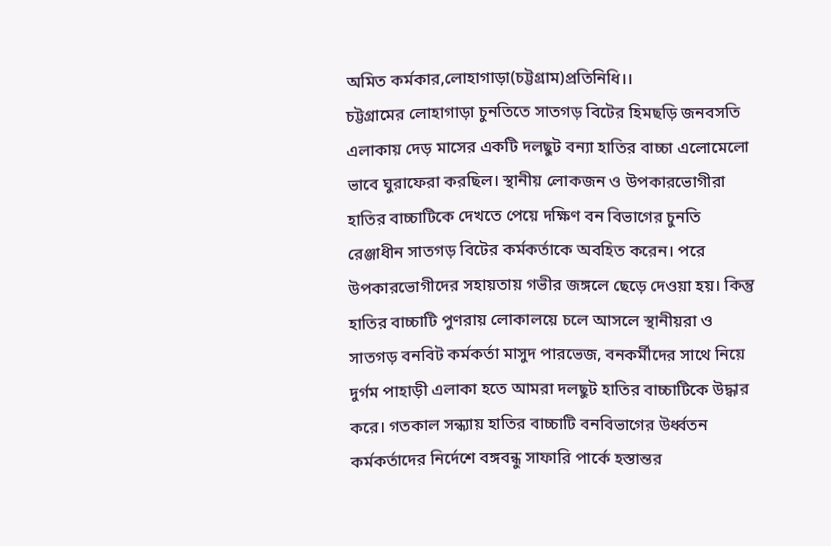অমিত কর্মকার,লোহাগাড়া(চট্টগ্রাম)প্রতিনিধি।।
চট্টগ্রামের লোহাগাড়া চুনতিতে সাতগড় বিটের হিমছড়ি জনবসতি এলাকায় দেড় মাসের একটি দলছুট বন্যা হাতির বাচ্চা এলোমেলো ভাবে ঘুরাফেরা করছিল। স্থানীয় লোকজন ও উপকারভোগীরা হাতির বাচ্চাটিকে দেখতে পেয়ে দক্ষিণ বন বিভাগের চুনতি রেঞ্জাধীন সাতগড় বিটের কর্মকর্তাকে অবহিত করেন। পরে উপকারভোগীদের সহায়তায় গভীর জঙ্গলে ছেড়ে দেওয়া হয়। কিন্তু হাতির বাচ্চাটি পুণরায় লোকালয়ে চলে আসলে স্থানীয়রা ও সাতগড় বনবিট কর্মকর্তা মাসুদ পারভেজ, বনকর্মীদের সাথে নিয়ে দুর্গম পাহাড়ী এলাকা হতে আমরা দলছুট হাতির বাচ্চাটিকে উদ্ধার করে। গতকাল সন্ধ্যায় হাতির বাচ্চাটি বনবিভাগের উর্ধ্বতন কর্মকর্তাদের নির্দেশে বঙ্গবন্ধু সাফারি পার্কে হস্তান্তর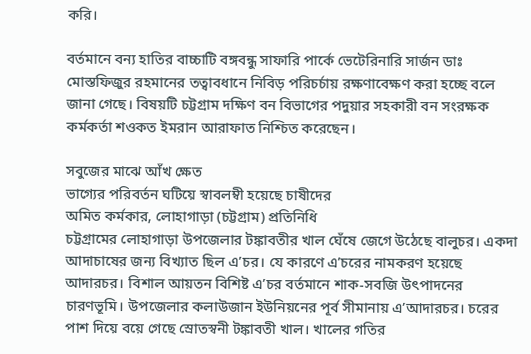করি।

বর্তমানে বন্য হাতির বাচ্চাটি বঙ্গবন্ধু সাফারি পার্কে ভেটেরিনারি সার্জন ডাঃ মোস্তফিজুর রহমানের তত্বাবধানে নিবিড় পরিচর্চায় রক্ষণাবেক্ষণ করা হচ্ছে বলে জানা গেছে। বিষয়টি চট্টগ্রাম দক্ষিণ বন বিভাগের পদুয়ার সহকারী বন সংরক্ষক কর্মকর্তা শওকত ইমরান আরাফাত নিশ্চিত করেছেন।

সবুজের মাঝে আঁখ ক্ষেত
ভাগ্যের পরিবর্তন ঘটিয়ে স্বাবলম্বী হয়েছে চাষীদের
অমিত কর্মকার, লোহাগাড়া (চট্টগ্রাম) প্রতিনিধি
চট্টগ্রামের লোহাগাড়া উপজেলার টঙ্কাবতীর খাল ঘেঁষে জেগে উঠেছে বালুচর। একদা আদাচাষের জন্য বিখ্যাত ছিল এ’চর। যে কারণে এ’চরের নামকরণ হয়েছে আদারচর। বিশাল আয়তন বিশিষ্ট এ’চর বর্তমানে শাক-সবজি উৎপাদনের চারণভূমি। উপজেলার কলাউজান ইউনিয়নের পূর্ব সীমানায় এ’আদারচর। চরের পাশ দিয়ে বয়ে গেছে স্রোতস্বনী টঙ্কাবতী খাল। খালের গতির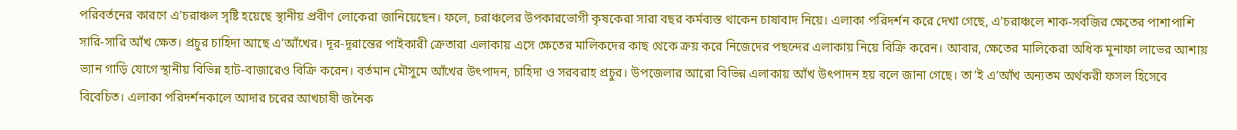পরিবর্তনের কারণে এ’চরাঞ্চল সৃষ্টি হয়েছে স্থানীয় প্রবীণ লোকেরা জানিয়েছেন। ফলে, চরাঞ্চলের উপকারভোগী কৃষকেরা সারা বছর কর্মব্যস্ত থাকেন চাষাবাদ নিয়ে। এলাকা পরিদর্শন করে দেখা গেছে, এ’চরাঞ্চলে শাক-সবজির ক্ষেতের পাশাপাশি সারি-সারি আঁখ ক্ষেত। প্রচুর চাহিদা আছে এ’আঁখের। দূর-দূরান্তের পাইকারী ক্রেতারা এলাকায় এসে ক্ষেতের মালিকদের কাছ থেকে ক্রয় করে নিজেদের পছন্দের এলাকায় নিয়ে বিক্রি করেন। আবার, ক্ষেতের মালিকেরা অধিক মুনাফা লাভের আশায় ভ্যান গাড়ি যোগে স্থানীয় বিভিন্ন হাট-বাজারেও বিক্রি করেন। বর্তমান মৌসুমে আঁখের উৎপাদন, চাহিদা ও সরবরাহ প্রচুর। উপজেলার আরো বিভিন্ন এলাকায় আঁখ উৎপাদন হয় বলে জানা গেছে। তা’ই এ’আঁখ অন্যতম অর্থকরী ফসল হিসেবে বিবেচিত। এলাকা পরিদর্শনকালে আদার চরের আখচাষী জনৈক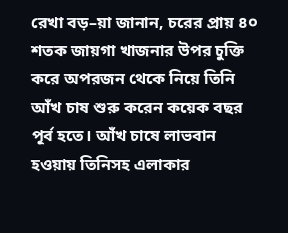রেখা বড়–য়া জানান, চরের প্রায় ৪০ শতক জায়গা খাজনার উপর চুক্তি করে অপরজন থেকে নিয়ে তিনি আঁখ চাষ শুরু করেন কয়েক বছর পূর্ব হতে। আঁখ চাষে লাভবান হওয়ায় তিনিসহ এলাকার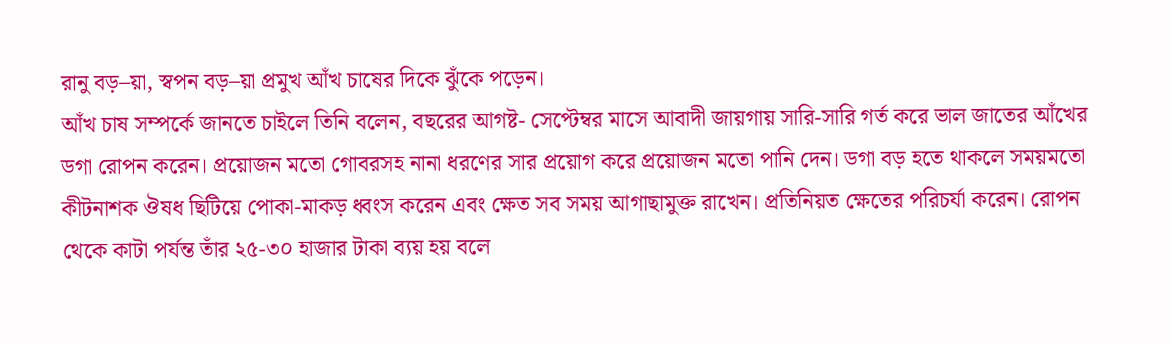রানু বড়–য়া, স্বপন বড়–য়া প্রমুখ আঁখ চাষের দিকে ঝুঁকে পড়েন।
আঁখ চাষ সম্পর্কে জানতে চাইলে তিনি বলেন, বছরের আগষ্ট- সেপ্টেম্বর মাসে আবাদী জায়গায় সারি-সারি গর্ত করে ভাল জাতের আঁখের ডগা রোপন করেন। প্রয়োজন মতো গোবরসহ নানা ধরণের সার প্রয়োগ করে প্রয়োজন মতো পানি দেন। ডগা বড় হতে থাকলে সময়মতো কীটনাশক ঔষধ ছিটিয়ে পোকা-মাকড় ধ্বংস করেন এবং ক্ষেত সব সময় আগাছামুক্ত রাখেন। প্রতিনিয়ত ক্ষেতের পরিচর্যা করেন। রোপন থেকে কাটা পর্যন্ত তাঁর ২৫-৩০ হাজার টাকা ব্যয় হয় বলে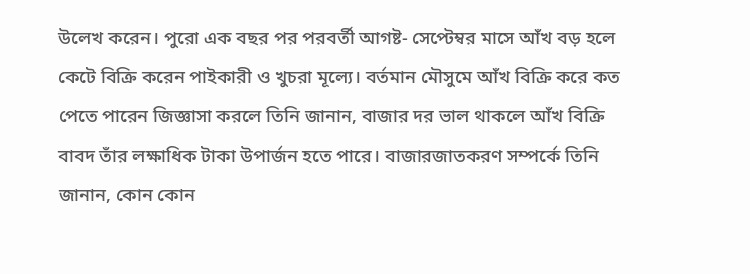উলেখ করেন। পুরো এক বছর পর পরবর্তী আগষ্ট- সেপ্টেম্বর মাসে আঁখ বড় হলে কেটে বিক্রি করেন পাইকারী ও খুচরা মূল্যে। বর্তমান মৌসুমে আঁখ বিক্রি করে কত পেতে পারেন জিজ্ঞাসা করলে তিনি জানান, বাজার দর ভাল থাকলে আঁখ বিক্রি বাবদ তাঁর লক্ষাধিক টাকা উপার্জন হতে পারে। বাজারজাতকরণ সম্পর্কে তিনি জানান, কোন কোন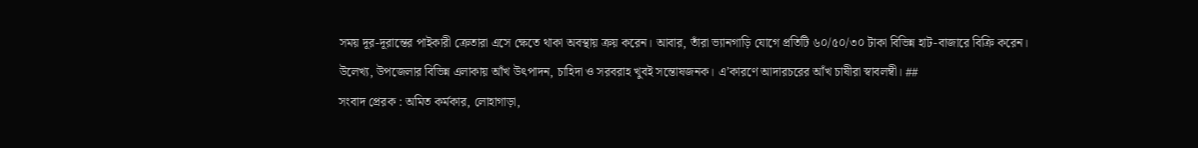সময় দূর-দূরান্তের পাইকারী ক্রেতারা এসে ক্ষেতে থাকা অবস্থায় ক্রয় করেন। আবার, তাঁরা ভ্যানগাড়ি যোগে প্রতিটি ৬০/৫০/৩০ টাকা বিভিন্ন হাট-বাজারে বিক্রি করেন।
উলেখ্য, উপজেলার বিভিন্ন এলাকায় আঁখ উৎপাদন, চাহিদা ও সরবরাহ খুবই সন্তোষজনক। এ’কারণে আদারচরের আঁখ চাষীরা স্বাবলম্বী। ##
সংবাদ প্রেরক : অমিত কর্মকার, লোহাগাড়া,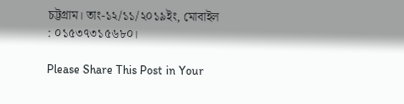চট্টগ্রাম। তাং-১২/১১/২০১৯ইং, মোবাইল : ০১৫৩৭৩১৫৬৮০।

Please Share This Post in Your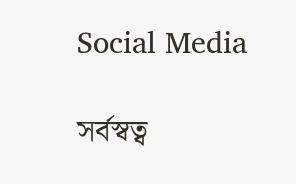Social Media

সর্বস্বত্ব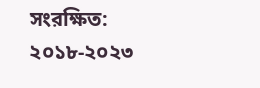সংরক্ষিত: ২০১৮-২০২৩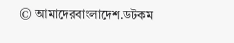© আমাদেরবাংলাদেশ.ডটকম